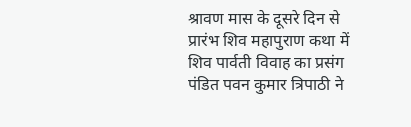श्रावण मास के दूसरे दिन से प्रारंभ शिव महापुराण कथा में शिव पार्वती विवाह का प्रसंग पंडित पवन कुमार त्रिपाठी ने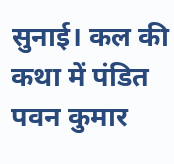सुनाई। कल की कथा में पंडित पवन कुमार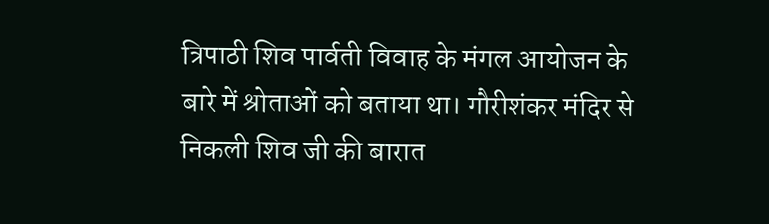त्रिपाठी शिव पार्वती विवाह के मंगल आयोजन के बारे में श्रोताओं को बताया था। गौरीशंकर मंदिर से निकली शिव जी की बारात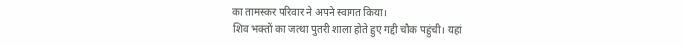का तामस्कर परिवार ने अपने स्वागत किया।
शिव भक्तों का जत्था पुतरी शाला होते हुए गद्दी चौक पहुंची। यहां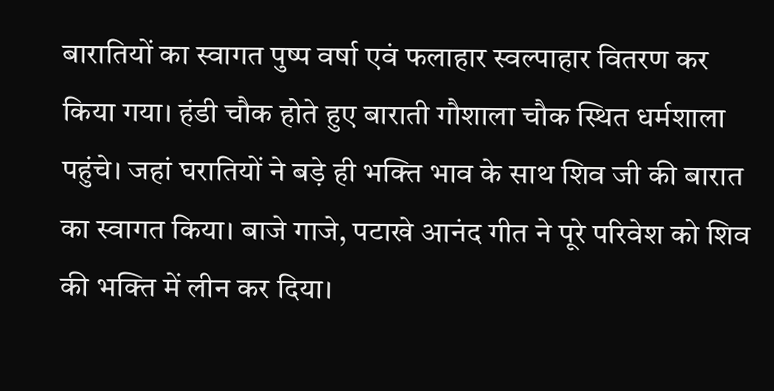बारातियों का स्वागत पुष्प वर्षा एवं फलाहार स्वल्पाहार वितरण कर किया गया। हंडी चौक होते हुए बाराती गौशाला चौक स्थित धर्मशाला पहुंचे। जहां घरातियों ने बड़े ही भक्ति भाव के साथ शिव जी की बारात का स्वागत किया। बाजे गाजे, पटाखे आनंद गीत ने पूरे परिवेश को शिव की भक्ति में लीन कर दिया।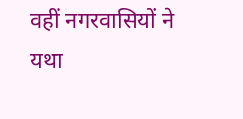वहीं नगरवासियों ने यथा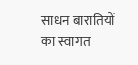साधन बारातियों का स्वागत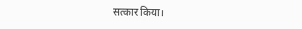सत्कार किया।